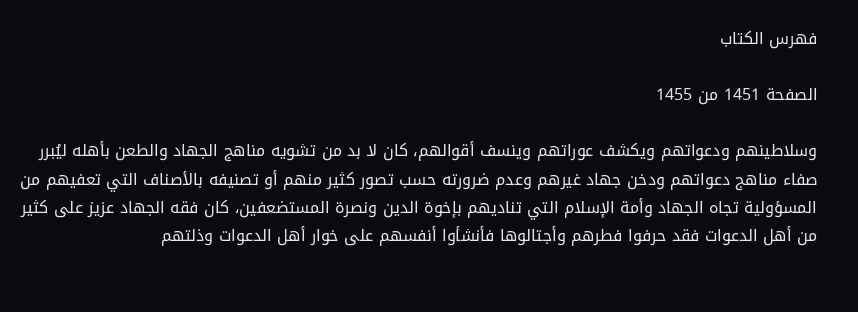فهرس الكتاب

الصفحة 1451 من 1455

وسلاطينهم ودعواتهم ويكشف عوراتهم وينسف أقوالهم، كان لا بد من تشويه مناهج الجهاد والطعن بأهله ليُبرر صفاء مناهج دعواتهم ودخن جهاد غيرهم وعدم ضرورته حسب تصور كثير منهم أو تصنيفه بالأصناف التي تعفيهم من المسؤولية تجاه الجهاد وأمة الإسلام التي تناديهم بإخوة الدين ونصرة المستضعفين، كان فقه الجهاد عزيز على كثير من أهل الدعوات فقد حرفوا فطرهم وأجتالوها فأنشأوا أنفسهم على خوار أهل الدعوات وذلتهم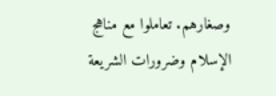وصغارهم. تعاملوا مع مناهج الإسلام وضرورات الشريعة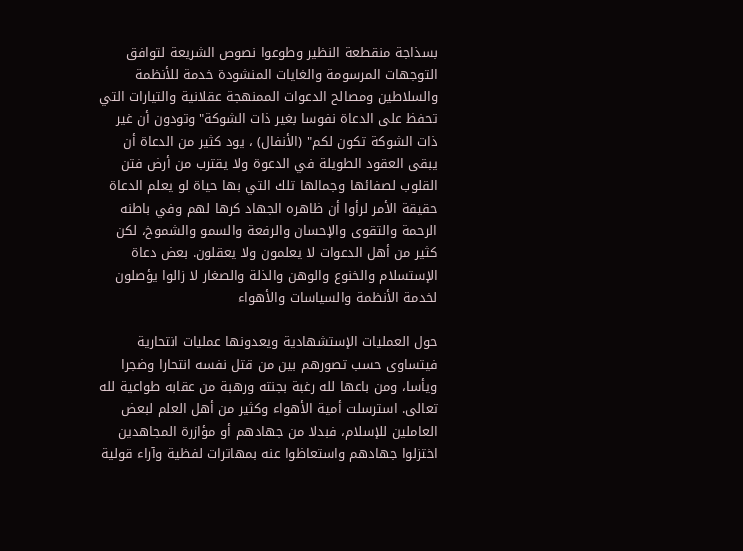بسذاجة منقطعة النظير وطوعوا نصوص الشريعة لتوافق التوجهات المرسومة والغايات المنشودة خدمة للأنظمة والسلاطين ومصالح الدعوات الممنهجة عقلانية والتيارات التي تحفظ على الدعاة نفوسا بغير ذات الشوكة"وتودون أن غير ذات الشوكة تكون لكم" (الأنفال) ، يود كثير من الدعاة أن يبقى العقود الطويلة في الدعوة ولا يقترب من أرض فتن القلوب لصفائها وجمالها تلك التي بها حياة لو يعلم الدعاة حقيقة الأمر لرأوا أن ظاهره الجهاد كرها لهم وفي باطنه الرحمة والتقوى والإحسان والرفعة والسمو والشموخ، لكن كثير من أهل الدعوات لا يعلمون ولا يعقلون. بعض دعاة الإستسلام والخنوع والوهن والذلة والصغار لا زالوا يؤصلون لخدمة الأنظمة والسياسات والأهواء

حول العمليات الإستشهادية ويعدونها عمليات انتحارية فيتساوى حسب تصورهم بين من قتل نفسه انتحارا وضجرا ويأسا، ومن باعها لله رغبة بجنته ورهبة من عقابه طواعية لله تعالى. استرسلت أمية الأهواء وكثير من أهل العلم لبعض العاملين للإسلام، فبدلا من جهادهم أو مؤازرة المجاهدين اختزلوا جهادهم واستعاظوا عنه بمهاترات لفظية وآراء قولية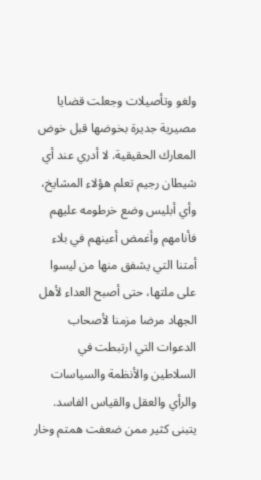ولغو وتأصيلات وجعلت قضايا مصيرية جديرة بخوضها قبل خوض المعارك الحقيقية. لا أدري عند أي شيطان رجيم تعلم هؤلاء المشايخ، وأي أبليس وضع خرطومه عليهم فأنامهم وأغمض أعينهم في بلاء أمتنا التي يشفق منها من ليسوا على ملتها، حتى أصبح العداء لأهل الجهاد مرضا مزمنا لأصحاب الدعوات التي ارتبطت في السلاطين والأنظمة والسياسات والرأي والعقل والقياس الفاسد. يتبنى كثير ممن ضعفت همتم وخار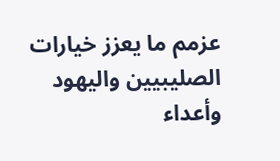عزمم ما يعزز خيارات الصليبيين واليهود وأعداء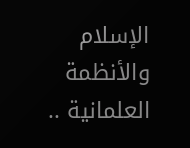الإسلام والأنظمة العلمانية ..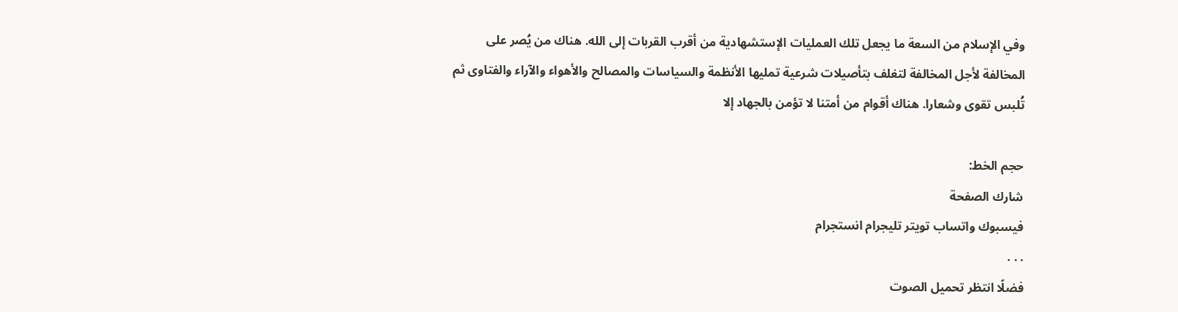وفي الإسلام من السعة ما يجعل تلك العمليات الإستشهادية من أقرب القربات إلى الله. هناك من يُصر على المخالفة لأجل المخالفة لتغلف بتأصيلات شرعية تمليها الأنظمة والسياسات والمصالح والأهواء والآراء والفتاوى ثم تُلبس تقوى وشعارا. هناك أقوام من أمتنا لا تؤمن بالجهاد إلا

حجم الخط:
شارك الصفحة
فيسبوك واتساب تويتر تليجرام انستجرام
. . .
فضلًا انتظر تحميل الصوت